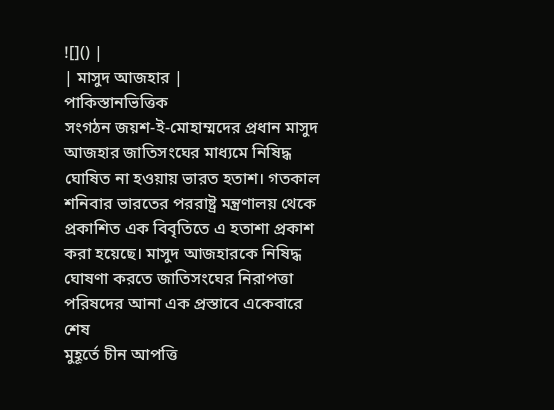![]() |
| মাসুদ আজহার |
পাকিস্তানভিত্তিক
সংগঠন জয়শ-ই-মোহাম্মদের প্রধান মাসুদ আজহার জাতিসংঘের মাধ্যমে নিষিদ্ধ
ঘোষিত না হওয়ায় ভারত হতাশ। গতকাল শনিবার ভারতের পররাষ্ট্র মন্ত্রণালয় থেকে
প্রকাশিত এক বিবৃতিতে এ হতাশা প্রকাশ করা হয়েছে। মাসুদ আজহারকে নিষিদ্ধ
ঘোষণা করতে জাতিসংঘের নিরাপত্তা পরিষদের আনা এক প্রস্তাবে একেবারে শেষ
মুহূর্তে চীন আপত্তি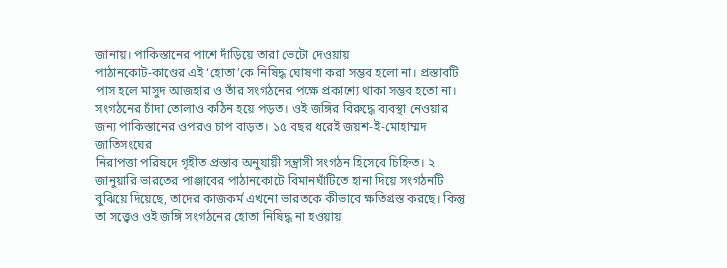জানায়। পাকিস্তানের পাশে দাঁড়িয়ে তারা ভেটো দেওয়ায়
পাঠানকোট-কাণ্ডের এই ‘হোতা’কে নিষিদ্ধ ঘোষণা করা সম্ভব হলো না। প্রস্তাবটি
পাস হলে মাসুদ আজহার ও তাঁর সংগঠনের পক্ষে প্রকাশ্যে থাকা সম্ভব হতো না।
সংগঠনের চাঁদা তোলাও কঠিন হয়ে পড়ত। ওই জঙ্গির বিরুদ্ধে ব্যবস্থা নেওয়ার
জন্য পাকিস্তানের ওপরও চাপ বাড়ত। ১৫ বছর ধরেই জয়শ-ই-মোহাম্মদ জাতিসংঘের
নিরাপত্তা পরিষদে গৃহীত প্রস্তাব অনুযায়ী সন্ত্রাসী সংগঠন হিসেবে চিহ্নিত। ২
জানুয়ারি ভারতের পাঞ্জাবের পাঠানকোটে বিমানঘাঁটিতে হানা দিয়ে সংগঠনটি
বুঝিয়ে দিয়েছে, তাদের কাজকর্ম এখনো ভারতকে কীভাবে ক্ষতিগ্রস্ত করছে। কিন্তু
তা সত্ত্বেও ওই জঙ্গি সংগঠনের হোতা নিষিদ্ধ না হওয়ায়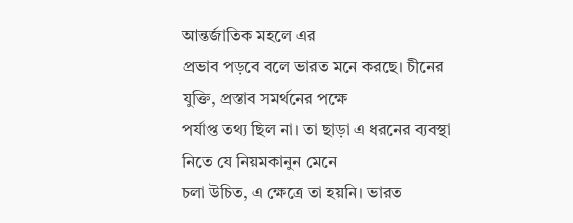আন্তর্জাতিক মহলে এর
প্রভাব পড়বে বলে ভারত মনে করছে। চীনের যুক্তি, প্রস্তাব সমর্থনের পক্ষে
পর্যাপ্ত তথ্য ছিল না। তা ছাড়া এ ধরনের ব্যবস্থা নিতে যে নিয়মকানুন মেনে
চলা উচিত, এ ক্ষেত্রে তা হয়নি। ভারত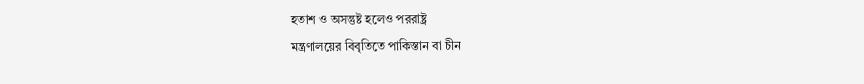হতাশ ও অসন্তুষ্ট হলেও পররাষ্ট্র
মন্ত্রণালয়ের বিবৃতিতে পাকিস্তান বা চীন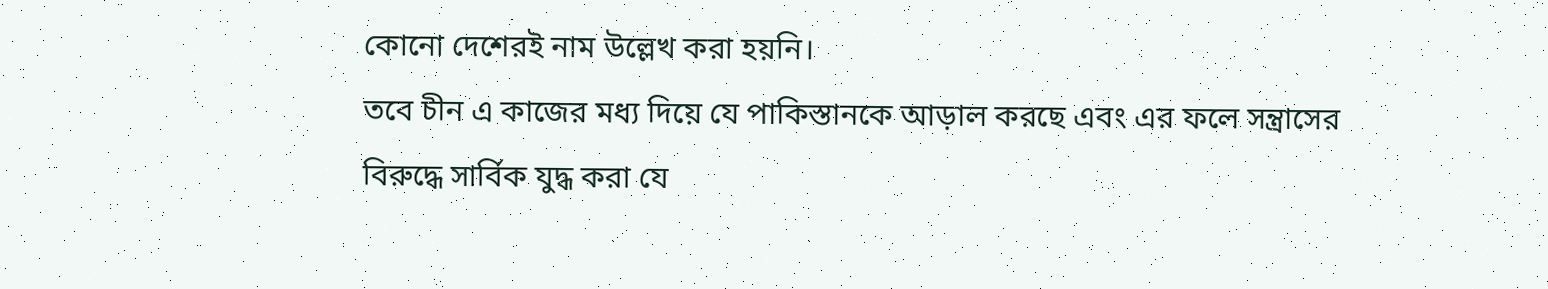কোনো দেশেরই নাম উল্লেখ করা হয়নি।
তবে চীন এ কাজের মধ্য দিয়ে যে পাকিস্তানকে আড়াল করছে এবং এর ফলে সন্ত্রাসের
বিরুদ্ধে সার্বিক যুদ্ধ করা যে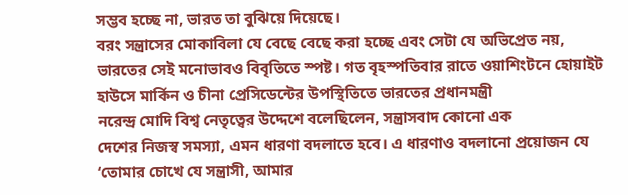সম্ভব হচ্ছে না, ভারত তা বুঝিয়ে দিয়েছে।
বরং সন্ত্রাসের মোকাবিলা যে বেছে বেছে করা হচ্ছে এবং সেটা যে অভিপ্রেত নয়,
ভারতের সেই মনোভাবও বিবৃতিতে স্পষ্ট। গত বৃহস্পতিবার রাতে ওয়াশিংটনে হোয়াইট
হাউসে মার্কিন ও চীনা প্রেসিডেন্টের উপস্থিতিতে ভারতের প্রধানমন্ত্রী
নরেন্দ্র মোদি বিশ্ব নেতৃত্বের উদ্দেশে বলেছিলেন, সন্ত্রাসবাদ কোনো এক
দেশের নিজস্ব সমস্যা, এমন ধারণা বদলাতে হবে। এ ধারণাও বদলানো প্রয়োজন যে
‘তোমার চোখে যে সন্ত্রাসী, আমার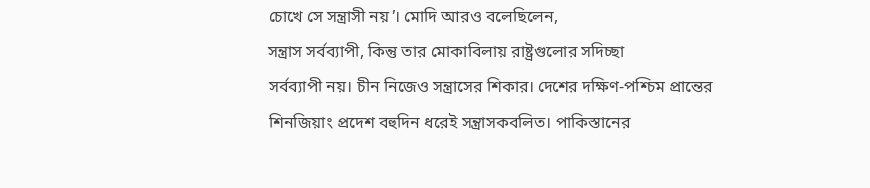চোখে সে সন্ত্রাসী নয়’। মোদি আরও বলেছিলেন,
সন্ত্রাস সর্বব্যাপী, কিন্তু তার মোকাবিলায় রাষ্ট্রগুলোর সদিচ্ছা
সর্বব্যাপী নয়। চীন নিজেও সন্ত্রাসের শিকার। দেশের দক্ষিণ-পশ্চিম প্রান্তের
শিনজিয়াং প্রদেশ বহুদিন ধরেই সন্ত্রাসকবলিত। পাকিস্তানের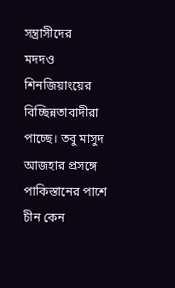সন্ত্রাসীদের
মদদও শিনজিয়াংয়ের বিচ্ছিন্নতাবাদীরা পাচ্ছে। তবু মাসুদ আজহার প্রসঙ্গে
পাকিস্তানের পাশে চীন কেন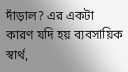দাঁড়াল? এর একটা কারণ যদি হয় ব্যবসায়িক স্বার্থ,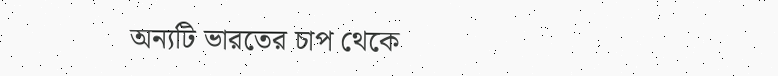অন্যটি ভারতের চাপ থেকে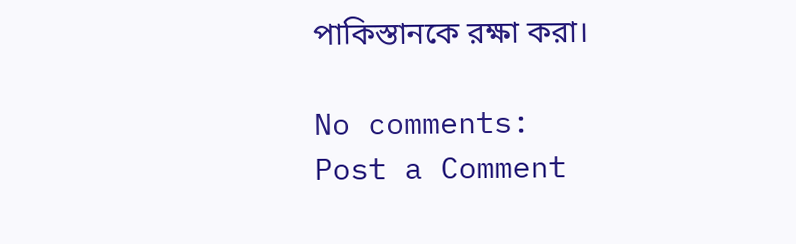পাকিস্তানকে রক্ষা করা।

No comments:
Post a Comment